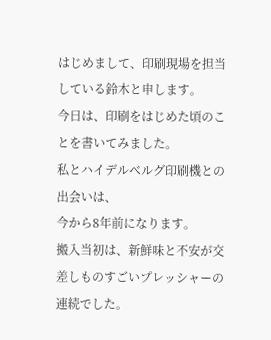はじめまして、印刷現場を担当している鈴木と申します。
今日は、印刷をはじめた頃のことを書いてみました。
私とハイデルベルグ印刷機との出会いは、
今から8年前になります。
搬入当初は、新鮮味と不安が交差しものすごいプレッシャーの連続でした。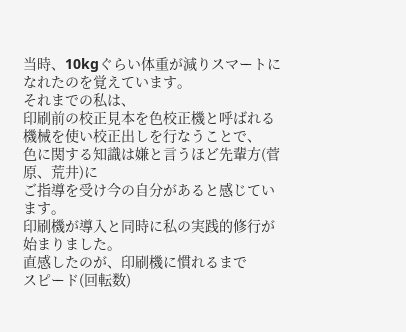当時、10kgぐらい体重が減りスマートになれたのを覚えています。
それまでの私は、
印刷前の校正見本を色校正機と呼ばれる機械を使い校正出しを行なうことで、
色に関する知識は嫌と言うほど先輩方(菅原、荒井)に
ご指導を受け今の自分があると感じています。
印刷機が導入と同時に私の実践的修行が始まりました。
直感したのが、印刷機に慣れるまで
スピード(回転数)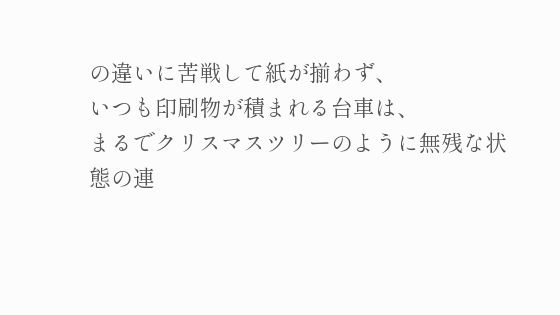の違いに苦戦して紙が揃わず、
いつも印刷物が積まれる台車は、
まるでクリスマスツリーのように無残な状態の連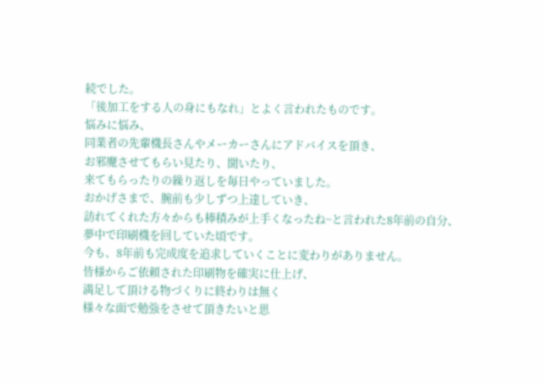続でした。
「後加工をする人の身にもなれ」とよく言われたものです。
悩みに悩み、
同業者の先輩機長さんやメーカーさんにアドバイスを頂き、
お邪魔させてもらい見たり、聞いたり、
来てもらったりの繰り返しを毎日やっていました。
おかげさまで、腕前も少しずつ上達していき、
訪れてくれた方々からも棒積みが上手くなったね~と言われた8年前の自分、
夢中で印刷機を回していた頃です。
今も、8年前も完成度を追求していくことに変わりがありません。
皆様からご依頼された印刷物を確実に仕上げ、
満足して頂ける物づくりに終わりは無く
様々な面で勉強をさせて頂きたいと思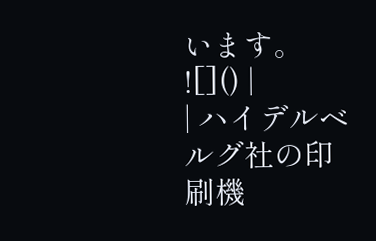います。
![]() |
| ハイデルベルグ社の印刷機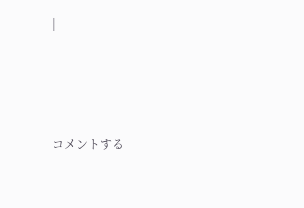|




コメントする